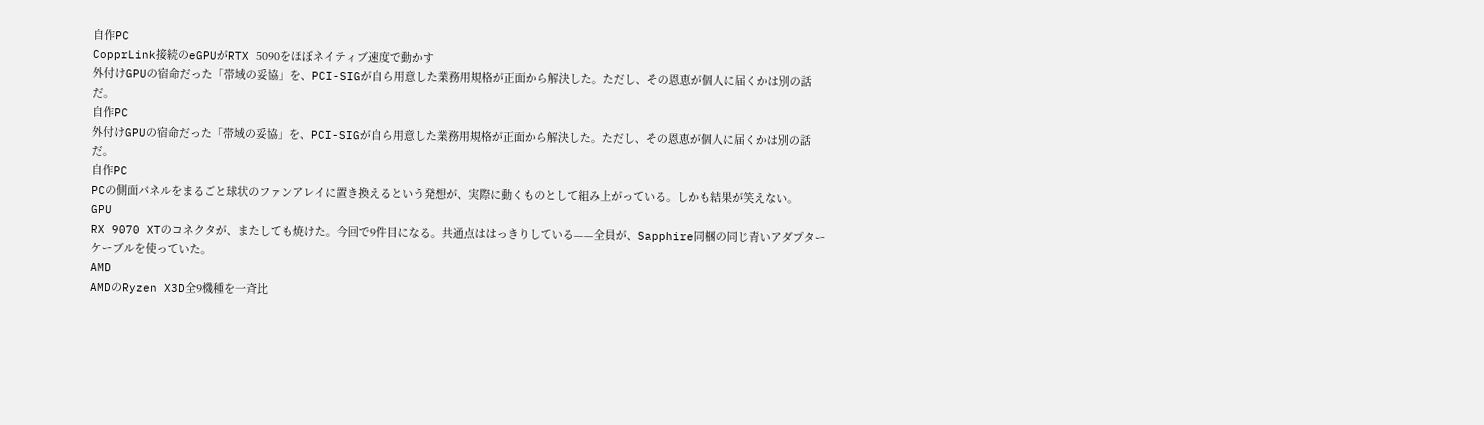自作PC
CopprLink接続のeGPUがRTX 5090をほぼネイティブ速度で動かす
外付けGPUの宿命だった「帯域の妥協」を、PCI-SIGが自ら用意した業務用規格が正面から解決した。ただし、その恩恵が個人に届くかは別の話だ。
自作PC
外付けGPUの宿命だった「帯域の妥協」を、PCI-SIGが自ら用意した業務用規格が正面から解決した。ただし、その恩恵が個人に届くかは別の話だ。
自作PC
PCの側面パネルをまるごと球状のファンアレイに置き換えるという発想が、実際に動くものとして組み上がっている。しかも結果が笑えない。
GPU
RX 9070 XTのコネクタが、またしても焼けた。今回で9件目になる。共通点ははっきりしている——全員が、Sapphire同梱の同じ青いアダプターケーブルを使っていた。
AMD
AMDのRyzen X3D全9機種を一斉比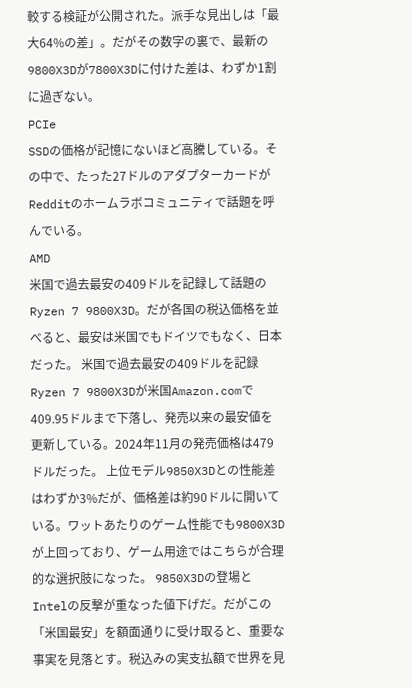較する検証が公開された。派手な見出しは「最大64%の差」。だがその数字の裏で、最新の9800X3Dが7800X3Dに付けた差は、わずか1割に過ぎない。
PCIe
SSDの価格が記憶にないほど高騰している。その中で、たった27ドルのアダプターカードがRedditのホームラボコミュニティで話題を呼んでいる。
AMD
米国で過去最安の409ドルを記録して話題のRyzen 7 9800X3D。だが各国の税込価格を並べると、最安は米国でもドイツでもなく、日本だった。 米国で過去最安の409ドルを記録 Ryzen 7 9800X3Dが米国Amazon.comで409.95ドルまで下落し、発売以来の最安値を更新している。2024年11月の発売価格は479ドルだった。 上位モデル9850X3Dとの性能差はわずか3%だが、価格差は約90ドルに開いている。ワットあたりのゲーム性能でも9800X3Dが上回っており、ゲーム用途ではこちらが合理的な選択肢になった。 9850X3Dの登場とIntelの反撃が重なった値下げだ。だがこの「米国最安」を額面通りに受け取ると、重要な事実を見落とす。税込みの実支払額で世界を見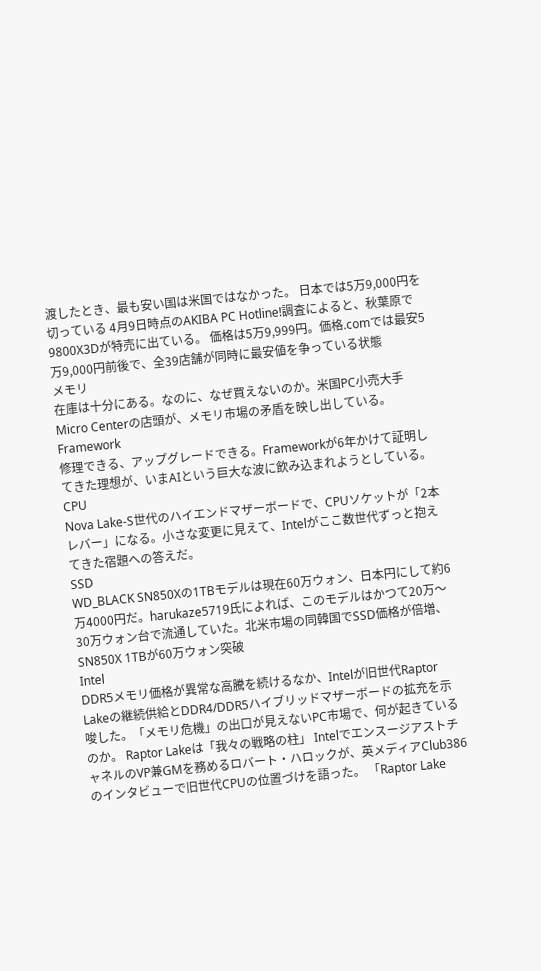渡したとき、最も安い国は米国ではなかった。 日本では5万9,000円を切っている 4月9日時点のAKIBA PC Hotline!調査によると、秋葉原で9800X3Dが特売に出ている。 価格は5万9,999円。価格.comでは最安5万9,000円前後で、全39店舗が同時に最安値を争っている状態
メモリ
在庫は十分にある。なのに、なぜ買えないのか。米国PC小売大手Micro Centerの店頭が、メモリ市場の矛盾を映し出している。
Framework
修理できる、アップグレードできる。Frameworkが6年かけて証明してきた理想が、いまAIという巨大な波に飲み込まれようとしている。
CPU
Nova Lake-S世代のハイエンドマザーボードで、CPUソケットが「2本レバー」になる。小さな変更に見えて、Intelがここ数世代ずっと抱えてきた宿題への答えだ。
SSD
WD_BLACK SN850Xの1TBモデルは現在60万ウォン、日本円にして約6万4000円だ。harukaze5719氏によれば、このモデルはかつて20万〜30万ウォン台で流通していた。北米市場の同韓国でSSD価格が倍増、SN850X 1TBが60万ウォン突破
Intel
DDR5メモリ価格が異常な高騰を続けるなか、Intelが旧世代Raptor Lakeの継続供給とDDR4/DDR5ハイブリッドマザーボードの拡充を示唆した。「メモリ危機」の出口が見えないPC市場で、何が起きているのか。 Raptor Lakeは「我々の戦略の柱」 IntelでエンスージアストチャネルのVP兼GMを務めるロバート・ハロックが、英メディアClub386のインタビューで旧世代CPUの位置づけを語った。 「Raptor Lake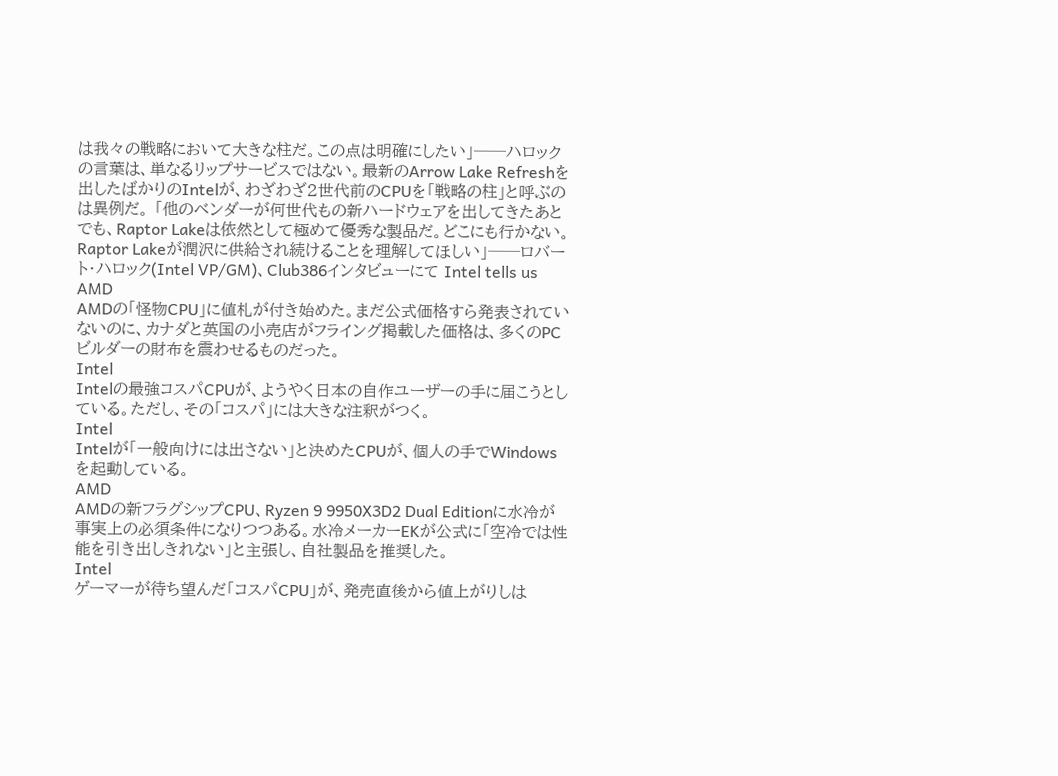は我々の戦略において大きな柱だ。この点は明確にしたい」──ハロックの言葉は、単なるリップサービスではない。最新のArrow Lake Refreshを出したばかりのIntelが、わざわざ2世代前のCPUを「戦略の柱」と呼ぶのは異例だ。 「他のベンダーが何世代もの新ハードウェアを出してきたあとでも、Raptor Lakeは依然として極めて優秀な製品だ。どこにも行かない。Raptor Lakeが潤沢に供給され続けることを理解してほしい」──ロバート・ハロック(Intel VP/GM)、Club386インタビューにて Intel tells us
AMD
AMDの「怪物CPU」に値札が付き始めた。まだ公式価格すら発表されていないのに、カナダと英国の小売店がフライング掲載した価格は、多くのPCビルダーの財布を震わせるものだった。
Intel
Intelの最強コスパCPUが、ようやく日本の自作ユーザーの手に届こうとしている。ただし、その「コスパ」には大きな注釈がつく。
Intel
Intelが「一般向けには出さない」と決めたCPUが、個人の手でWindowsを起動している。
AMD
AMDの新フラグシップCPU、Ryzen 9 9950X3D2 Dual Editionに水冷が事実上の必須条件になりつつある。水冷メーカーEKが公式に「空冷では性能を引き出しきれない」と主張し、自社製品を推奨した。
Intel
ゲーマーが待ち望んだ「コスパCPU」が、発売直後から値上がりしは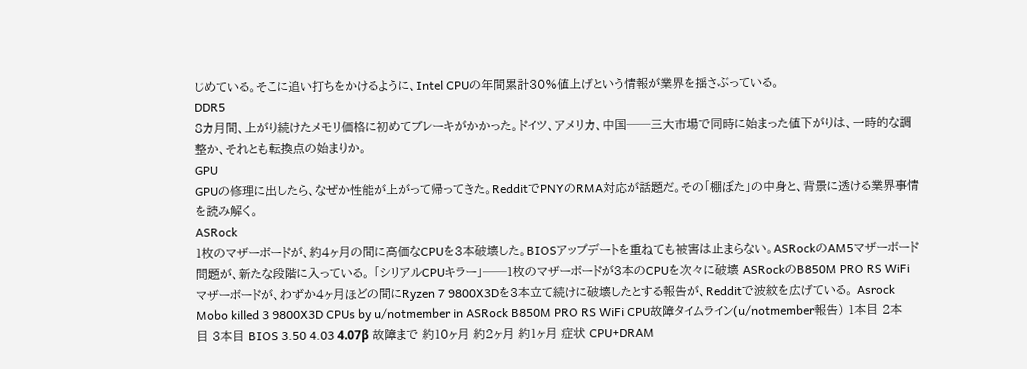じめている。そこに追い打ちをかけるように、Intel CPUの年間累計30%値上げという情報が業界を揺さぶっている。
DDR5
8カ月間、上がり続けたメモリ価格に初めてブレーキがかかった。ドイツ、アメリカ、中国──三大市場で同時に始まった値下がりは、一時的な調整か、それとも転換点の始まりか。
GPU
GPUの修理に出したら、なぜか性能が上がって帰ってきた。RedditでPNYのRMA対応が話題だ。その「棚ぼた」の中身と、背景に透ける業界事情を読み解く。
ASRock
1枚のマザーボードが、約4ヶ月の間に高価なCPUを3本破壊した。BIOSアップデートを重ねても被害は止まらない。ASRockのAM5マザーボード問題が、新たな段階に入っている。 「シリアルCPUキラー」──1枚のマザーボードが3本のCPUを次々に破壊 ASRockのB850M PRO RS WiFiマザーボードが、わずか4ヶ月ほどの間にRyzen 7 9800X3Dを3本立て続けに破壊したとする報告が、Redditで波紋を広げている。 Asrock Mobo killed 3 9800X3D CPUs by u/notmember in ASRock B850M PRO RS WiFi CPU故障タイムライン(u/notmember報告) 1本目 2本目 3本目 BIOS 3.50 4.03 4.07β 故障まで 約10ヶ月 約2ヶ月 約1ヶ月 症状 CPU+DRAM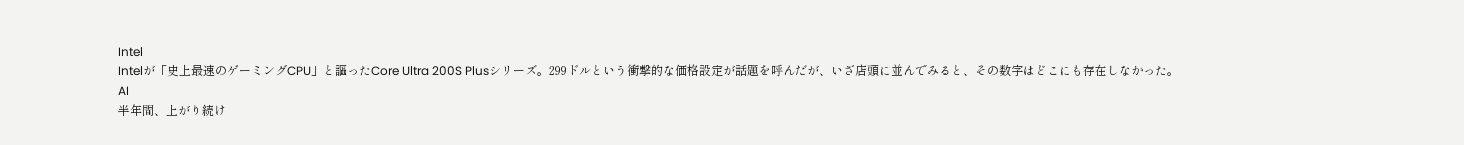Intel
Intelが「史上最速のゲーミングCPU」と謳ったCore Ultra 200S Plusシリーズ。299ドルという衝撃的な価格設定が話題を呼んだが、いざ店頭に並んでみると、その数字はどこにも存在しなかった。
AI
半年間、上がり続け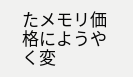たメモリ価格にようやく変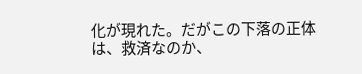化が現れた。だがこの下落の正体は、救済なのか、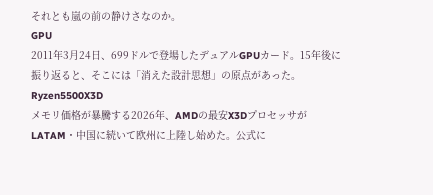それとも嵐の前の静けさなのか。
GPU
2011年3月24日、699ドルで登場したデュアルGPUカード。15年後に振り返ると、そこには「消えた設計思想」の原点があった。
Ryzen5500X3D
メモリ価格が暴騰する2026年、AMDの最安X3DプロセッサがLATAM・中国に続いて欧州に上陸し始めた。公式に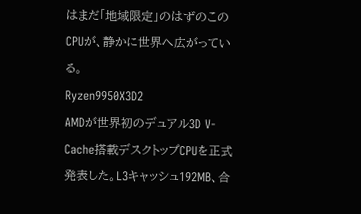はまだ「地域限定」のはずのこのCPUが、静かに世界へ広がっている。
Ryzen9950X3D2
AMDが世界初のデュアル3D V-Cache搭載デスクトップCPUを正式発表した。L3キャッシュ192MB、合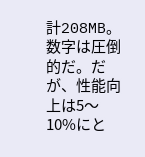計208MB。数字は圧倒的だ。だが、性能向上は5〜10%にと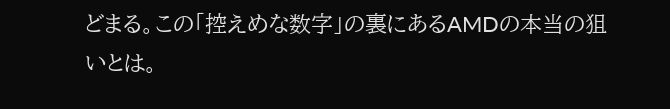どまる。この「控えめな数字」の裏にあるAMDの本当の狙いとは。